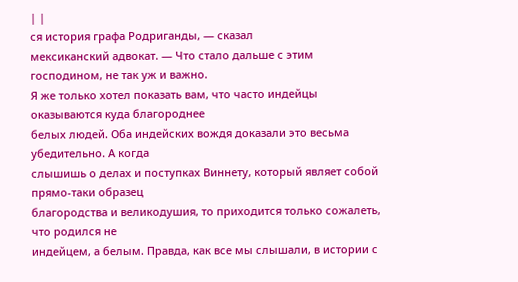| |
ся история графа Родриганды, — сказал
мексиканский адвокат. — Что стало дальше с этим господином, не так уж и важно.
Я же только хотел показать вам, что часто индейцы оказываются куда благороднее
белых людей. Оба индейских вождя доказали это весьма убедительно. А когда
слышишь о делах и поступках Виннету, который являет собой прямо-таки образец
благородства и великодушия, то приходится только сожалеть, что родился не
индейцем, а белым. Правда, как все мы слышали, в истории с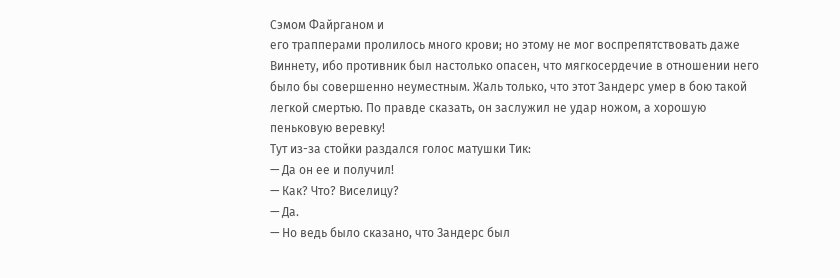Сэмом Файрганом и
его трапперами пролилось много крови; но этому не мог воспрепятствовать даже
Виннету, ибо противник был настолько опасен, что мягкосердечие в отношении него
было бы совершенно неуместным. Жаль только, что этот Зандерс умер в бою такой
легкой смертью. По правде сказать, он заслужил не удар ножом, а хорошую
пеньковую веревку!
Тут из-за стойки раздался голос матушки Тик:
— Да он ее и получил!
— Как? Что? Виселицу?
— Да.
— Но ведь было сказано, что Зандерс был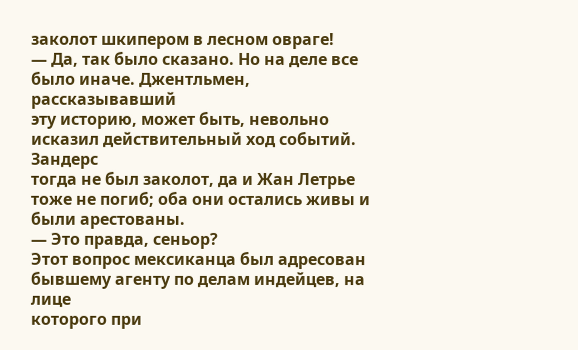заколот шкипером в лесном овраге!
— Да, так было сказано. Но на деле все было иначе. Джентльмен, рассказывавший
эту историю, может быть, невольно исказил действительный ход событий. Зандерс
тогда не был заколот, да и Жан Летрье тоже не погиб; оба они остались живы и
были арестованы.
— Это правда, сеньор?
Этот вопрос мексиканца был адресован бывшему агенту по делам индейцев, на лице
которого при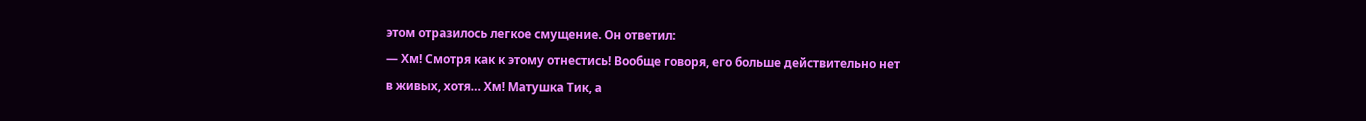этом отразилось легкое смущение. Он ответил:
— Хм! Смотря как к этому отнестись! Вообще говоря, его больше действительно нет
в живых, хотя… Хм! Матушка Тик, а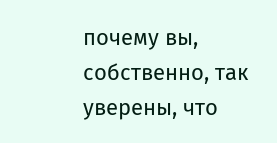почему вы, собственно, так уверены, что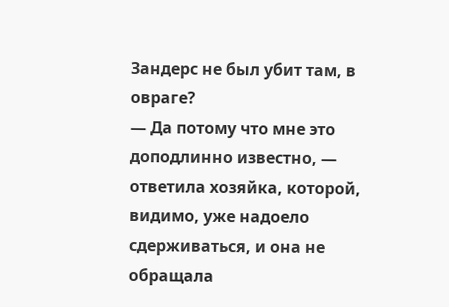Зандерс не был убит там, в овраге?
— Да потому что мне это доподлинно известно, — ответила хозяйка, которой,
видимо, уже надоело сдерживаться, и она не обращала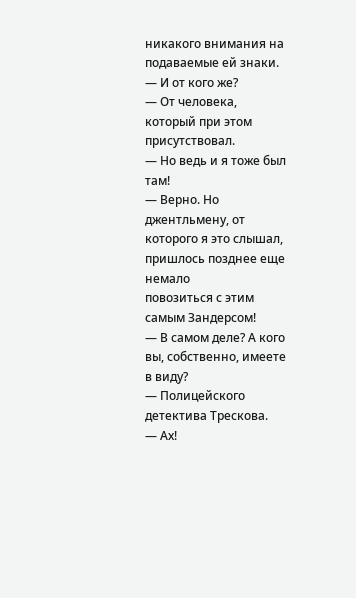никакого внимания на
подаваемые ей знаки.
— И от кого же?
— От человека, который при этом присутствовал.
— Но ведь и я тоже был там!
— Верно. Но джентльмену, от которого я это слышал, пришлось позднее еще немало
повозиться с этим самым Зандерсом!
— В самом деле? А кого вы, собственно, имеете в виду?
— Полицейского детектива Трескова.
— Ах!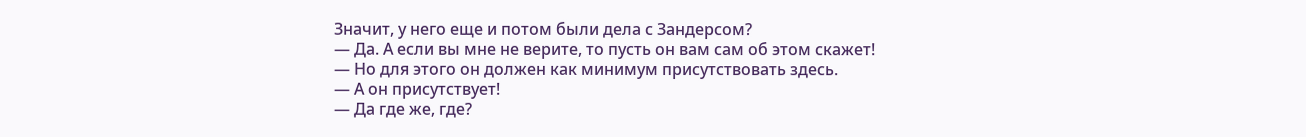Значит, у него еще и потом были дела с Зандерсом?
— Да. А если вы мне не верите, то пусть он вам сам об этом скажет!
— Но для этого он должен как минимум присутствовать здесь.
— А он присутствует!
— Да где же, где?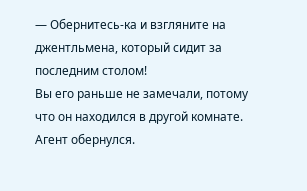— Обернитесь-ка и взгляните на джентльмена, который сидит за последним столом!
Вы его раньше не замечали, потому что он находился в другой комнате.
Агент обернулся.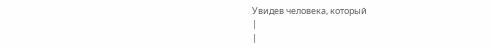Увидев человека, который
|
|